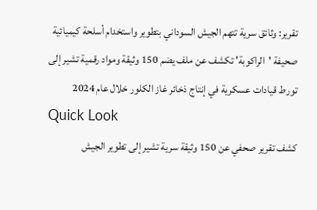تقرير: وثائق سرية تتهم الجيش السوداني بتطوير واستخدام أسلحة كيميائية
صحيفة 'الراكوبة' تكشف عن ملف يضم 150 وثيقة ومواد رقمية تشير إلى تورط قيادات عسكرية في إنتاج ذخائر غاز الكلور خلال عام 2024
Quick Look
كشف تقرير صحفي عن 150 وثيقة سرية تشير إلى تطوير الجيش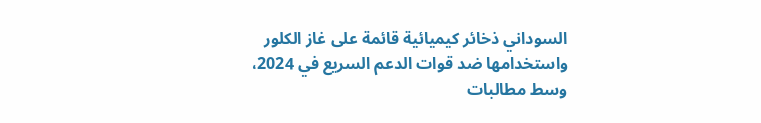السوداني ذخائر كيميائية قائمة على غاز الكلور واستخدامها ضد قوات الدعم السريع في 2024، وسط مطالبات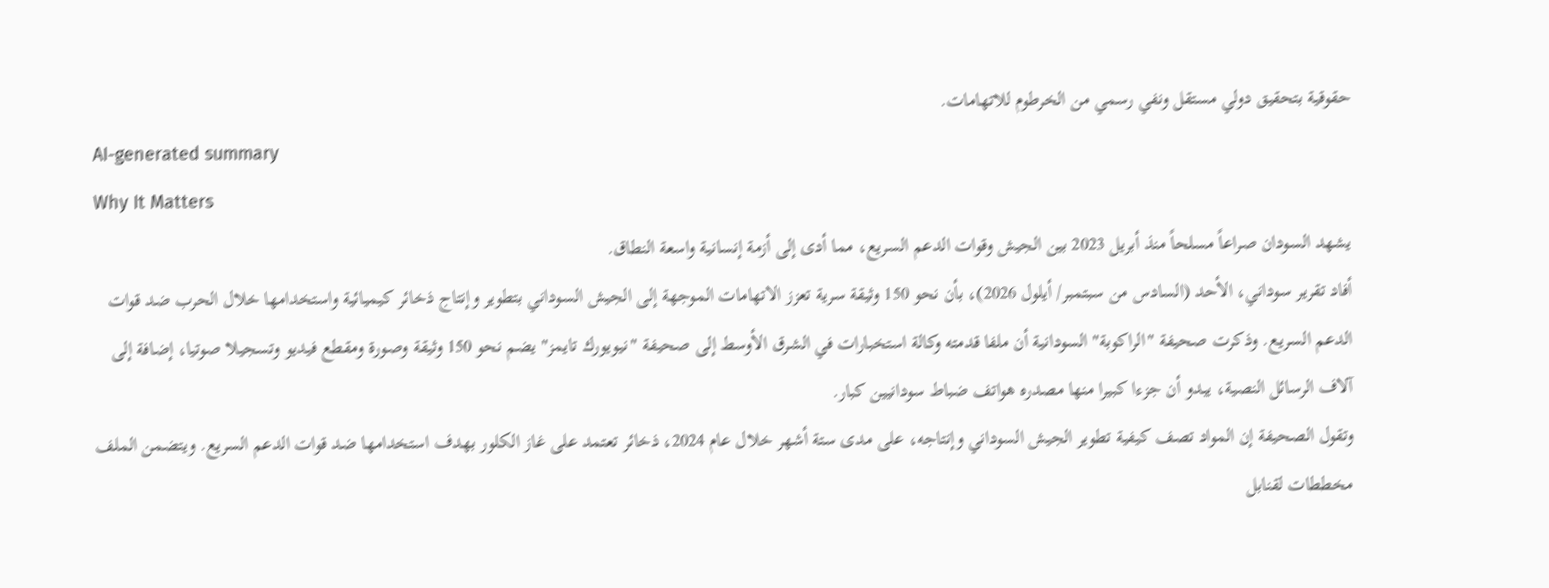حقوقية بتحقيق دولي مستقل ونفي رسمي من الخرطوم للاتهامات.
AI-generated summary
Why It Matters
يشهد السودان صراعاً مسلحاً منذ أبريل 2023 بين الجيش وقوات الدعم السريع، مما أدى إلى أزمة إنسانية واسعة النطاق.
أفاد تقرير سوداني، الأحد (السادس من سبتمبر/ أيلول 2026)، بأن نحو 150 وثيقة سرية تعزز الاتهامات الموجهة إلى الجيش السوداني بتطوير وإنتاج ذخائر كيميائية واستخدامها خلال الحرب ضد قوات الدعم السريع. وذكرت صحيفة "الراكوبة" السودانية أن ملفا قدمته وكالة استخبارات في الشرق الأوسط إلى صحيفة "نيويورك تايمز" يضم نحو 150 وثيقة وصورة ومقطع فيديو وتسجيلا صوتيا، إضافة إلى آلاف الرسائل النصية، يبدو أن جزءا كبيرا منها مصدره هواتف ضباط سودانيين كبار.
وتقول الصحيفة إن المواد تصف كيفية تطوير الجيش السوداني وإنتاجه، على مدى ستة أشهر خلال عام 2024، ذخائر تعتمد على غاز الكلور بهدف استخدامها ضد قوات الدعم السريع. ويتضمن الملف مخططات لقنابل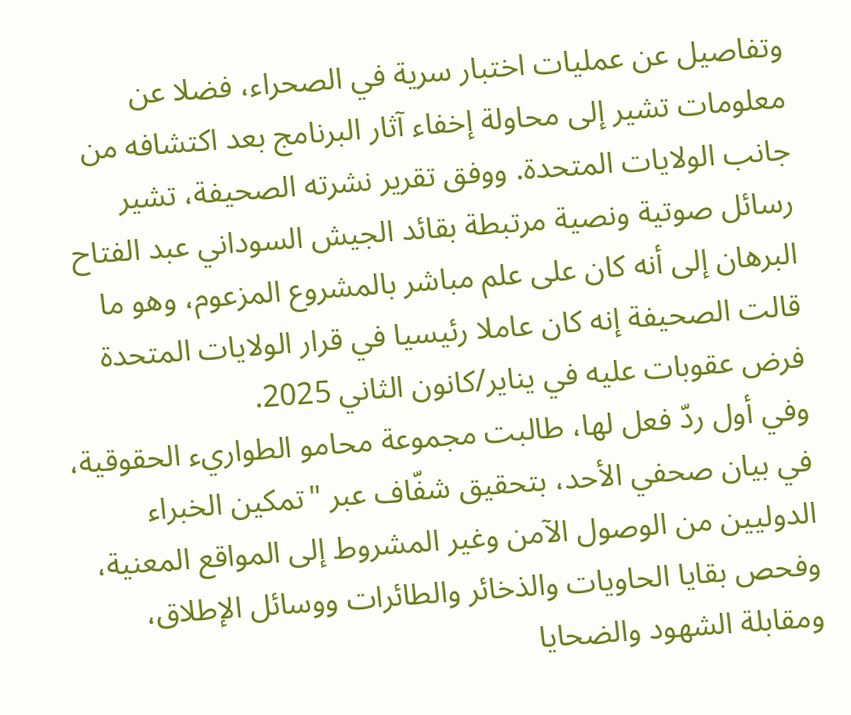وتفاصيل عن عمليات اختبار سرية في الصحراء، فضلا عن معلومات تشير إلى محاولة إخفاء آثار البرنامج بعد اكتشافه من جانب الولايات المتحدة. ووفق تقرير نشرته الصحيفة، تشير رسائل صوتية ونصية مرتبطة بقائد الجيش السوداني عبد الفتاح البرهان إلى أنه كان على علم مباشر بالمشروع المزعوم، وهو ما قالت الصحيفة إنه كان عاملا رئيسيا في قرار الولايات المتحدة فرض عقوبات عليه في يناير/كانون الثاني 2025.
وفي أول ردّ فعل لها، طالبت مجموعة محامو الطواريء الحقوقية، في بيان صحفي الأحد، بتحقيق شفّاف عبر "تمكين الخبراء الدوليين من الوصول الآمن وغير المشروط إلى المواقع المعنية، وفحص بقايا الحاويات والذخائر والطائرات ووسائل الإطلاق، ومقابلة الشهود والضحايا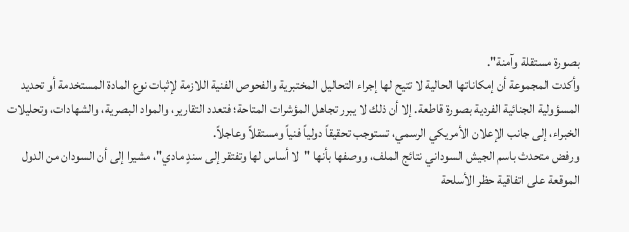بصورة مستقلة وآمنة".
وأكدت المجموعة أن إمكاناتها الحالية لا تتيح لها إجراء التحاليل المختبرية والفحوص الفنية اللازمة لإثبات نوع المادة المستخدمة أو تحديد المسؤولية الجنائية الفردية بصورة قاطعة. إلا أن ذلك لا يبرر تجاهل المؤشرات المتاحة؛ فتعدد التقارير، والمواد البصرية، والشهادات، وتحليلات الخبراء، إلى جانب الإعلان الأمريكي الرسمي، تستوجب تحقيقاً دولياً فنياً ومستقلاً وعاجلاً.
ورفض متحدث باسم الجيش السوداني نتائج الملف، ووصفها بأنها "لا أساس لها وتفتقر إلى سندٍ مادي"، مشيرا إلى أن السودان من الدول الموقعة على اتفاقية حظر الأسلحة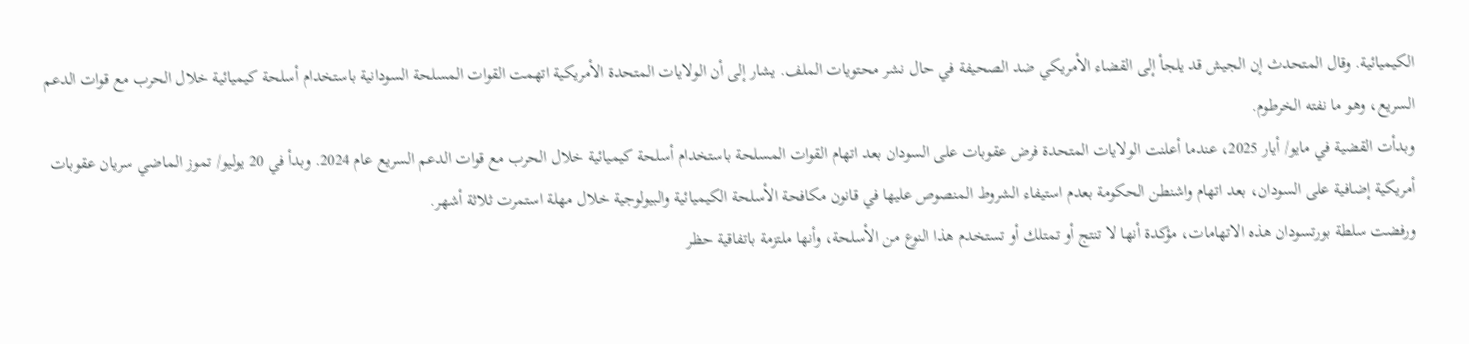الكيميائية. وقال المتحدث إن الجيش قد يلجأ إلى القضاء الأمريكي ضد الصحيفة في حال نشر محتويات الملف. يشار إلى أن الولايات المتحدة الأمريكية اتهمت القوات المسلحة السودانية باستخدام أسلحة كيميائية خلال الحرب مع قوات الدعم السريع، وهو ما نفته الخرطوم.
وبدأت القضية في مايو/ أيار 2025، عندما أعلنت الولايات المتحدة فرض عقوبات على السودان بعد اتهام القوات المسلحة باستخدام أسلحة كيميائية خلال الحرب مع قوات الدعم السريع عام 2024. وبدأ في 20 يوليو/ تموز الماضي سريان عقوبات أمريكية إضافية على السودان، بعد اتهام واشنطن الحكومة بعدم استيفاء الشروط المنصوص عليها في قانون مكافحة الأسلحة الكيميائية والبيولوجية خلال مهلة استمرت ثلاثة أشهر.
ورفضت سلطة بورتسودان هذه الاتهامات، مؤكدة أنها لا تنتج أو تمتلك أو تستخدم هذا النوع من الأسلحة، وأنها ملتزمة باتفاقية حظر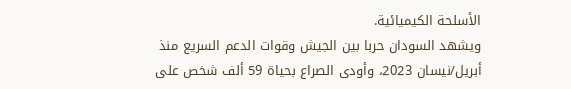الأسلحة الكيميائية.
ويشهد السودان حربا بين الجيش وقوات الدعم السريع منذ أبريل/نيسان 2023، وأودى الصراع بحياة 59 ألف شخص على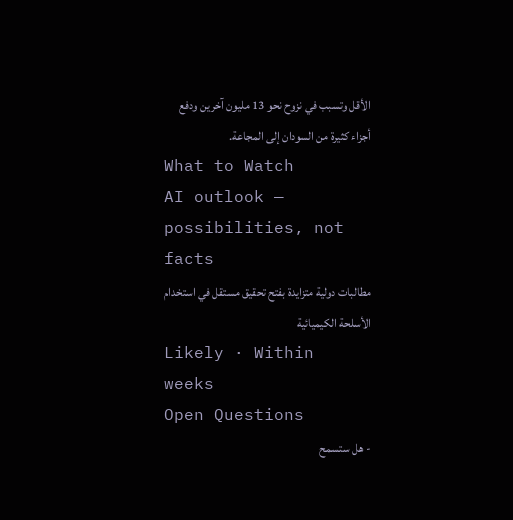الأقل وتسبب في نزوح نحو 13 مليون آخرين ودفع أجزاء كثيرة من السودان إلى المجاعة.
What to Watch
AI outlook — possibilities, not facts
مطالبات دولية متزايدة بفتح تحقيق مستقل في استخدام الأسلحة الكيميائية
Likely · Within weeks
Open Questions
- هل ستسمح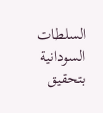السلطات السودانية بتحقيق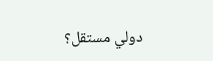دولي مستقل؟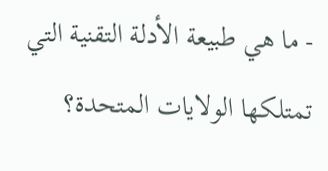- ما هي طبيعة الأدلة التقنية التي تمتلكها الولايات المتحدة؟